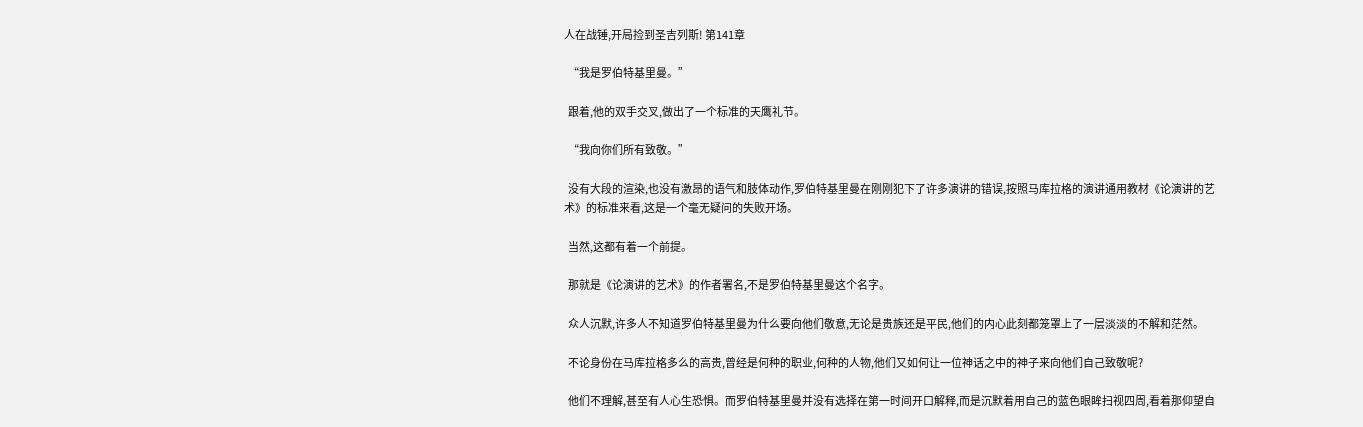人在战锤,开局捡到圣吉列斯! 第141章

  “我是罗伯特基里曼。”

  跟着,他的双手交叉,做出了一个标准的天鹰礼节。

  “我向你们所有致敬。”

  没有大段的渲染,也没有激昂的语气和肢体动作,罗伯特基里曼在刚刚犯下了许多演讲的错误,按照马库拉格的演讲通用教材《论演讲的艺术》的标准来看,这是一个毫无疑问的失败开场。

  当然,这都有着一个前提。

  那就是《论演讲的艺术》的作者署名,不是罗伯特基里曼这个名字。

  众人沉默,许多人不知道罗伯特基里曼为什么要向他们敬意,无论是贵族还是平民,他们的内心此刻都笼罩上了一层淡淡的不解和茫然。

  不论身份在马库拉格多么的高贵,曾经是何种的职业,何种的人物,他们又如何让一位神话之中的神子来向他们自己致敬呢?

  他们不理解,甚至有人心生恐惧。而罗伯特基里曼并没有选择在第一时间开口解释,而是沉默着用自己的蓝色眼眸扫视四周,看着那仰望自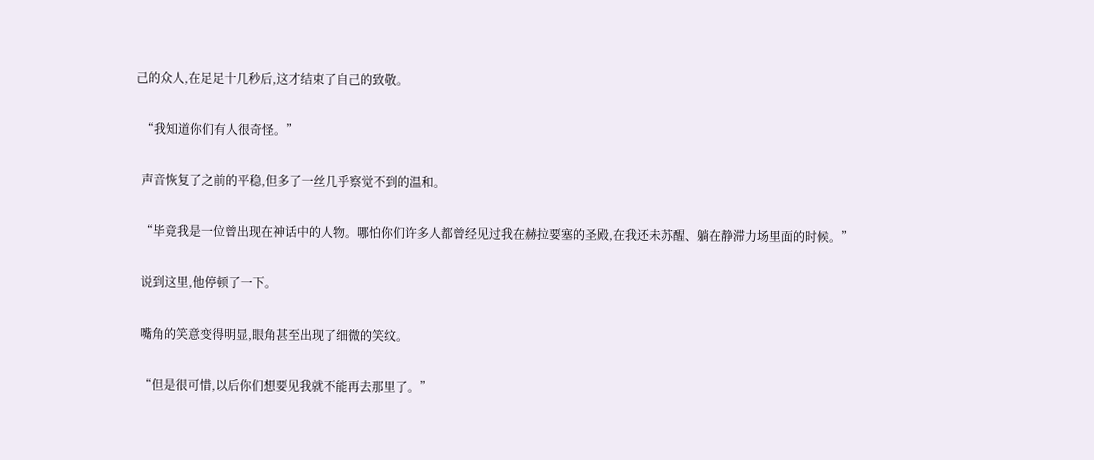己的众人,在足足十几秒后,这才结束了自己的致敬。

  “我知道你们有人很奇怪。”

  声音恢复了之前的平稳,但多了一丝几乎察觉不到的温和。

  “毕竟我是一位曾出现在神话中的人物。哪怕你们许多人都曾经见过我在赫拉要塞的圣殿,在我还未苏醒、躺在静滞力场里面的时候。”

  说到这里,他停顿了一下。

  嘴角的笑意变得明显,眼角甚至出现了细微的笑纹。

  “但是很可惜,以后你们想要见我就不能再去那里了。”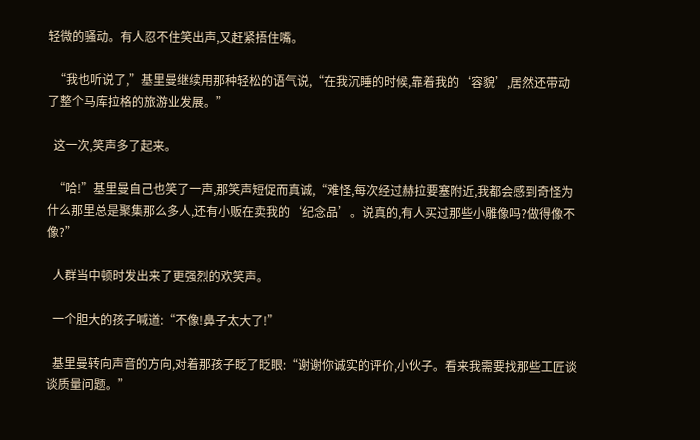轻微的骚动。有人忍不住笑出声,又赶紧捂住嘴。

  “我也听说了,”基里曼继续用那种轻松的语气说,“在我沉睡的时候,靠着我的‘容貌’,居然还带动了整个马库拉格的旅游业发展。”

  这一次,笑声多了起来。

  “哈!”基里曼自己也笑了一声,那笑声短促而真诚,“难怪,每次经过赫拉要塞附近,我都会感到奇怪为什么那里总是聚集那么多人,还有小贩在卖我的‘纪念品’。说真的,有人买过那些小雕像吗?做得像不像?”

  人群当中顿时发出来了更强烈的欢笑声。

  一个胆大的孩子喊道:“不像!鼻子太大了!”

  基里曼转向声音的方向,对着那孩子眨了眨眼:“谢谢你诚实的评价,小伙子。看来我需要找那些工匠谈谈质量问题。”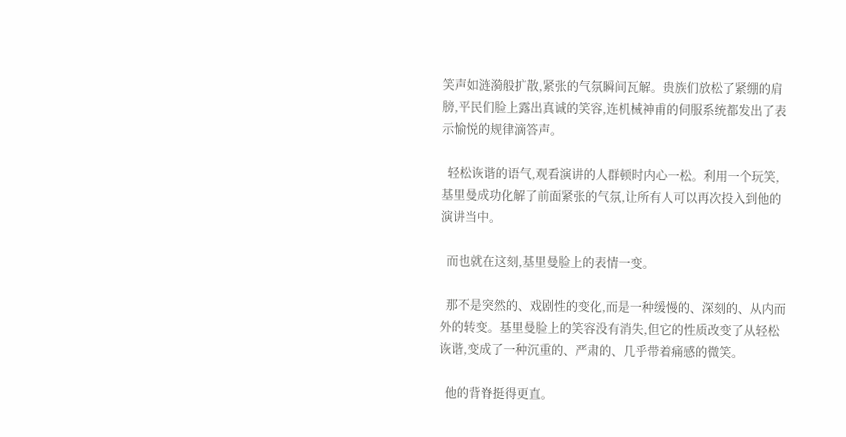笑声如涟漪般扩散,紧张的气氛瞬间瓦解。贵族们放松了紧绷的肩膀,平民们脸上露出真诚的笑容,连机械神甫的伺服系统都发出了表示愉悦的规律滴答声。

  轻松诙谐的语气,观看演讲的人群顿时内心一松。利用一个玩笑,基里曼成功化解了前面紧张的气氛,让所有人可以再次投入到他的演讲当中。

  而也就在这刻,基里曼脸上的表情一变。

  那不是突然的、戏剧性的变化,而是一种缓慢的、深刻的、从内而外的转变。基里曼脸上的笑容没有消失,但它的性质改变了从轻松诙谐,变成了一种沉重的、严肃的、几乎带着痛感的微笑。

  他的背脊挺得更直。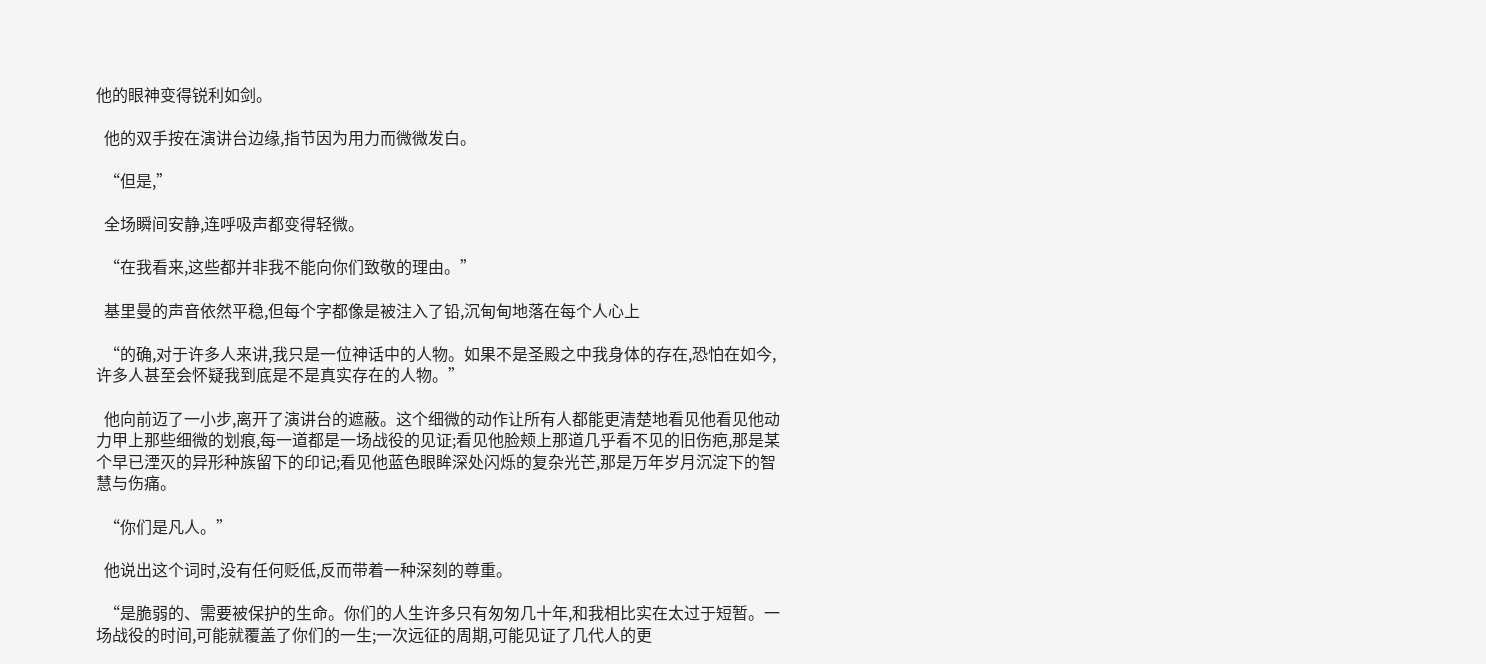他的眼神变得锐利如剑。

  他的双手按在演讲台边缘,指节因为用力而微微发白。

  “但是,”

  全场瞬间安静,连呼吸声都变得轻微。

  “在我看来,这些都并非我不能向你们致敬的理由。”

  基里曼的声音依然平稳,但每个字都像是被注入了铅,沉甸甸地落在每个人心上

  “的确,对于许多人来讲,我只是一位神话中的人物。如果不是圣殿之中我身体的存在,恐怕在如今,许多人甚至会怀疑我到底是不是真实存在的人物。”

  他向前迈了一小步,离开了演讲台的遮蔽。这个细微的动作让所有人都能更清楚地看见他看见他动力甲上那些细微的划痕,每一道都是一场战役的见证;看见他脸颊上那道几乎看不见的旧伤疤,那是某个早已湮灭的异形种族留下的印记;看见他蓝色眼眸深处闪烁的复杂光芒,那是万年岁月沉淀下的智慧与伤痛。

  “你们是凡人。”

  他说出这个词时,没有任何贬低,反而带着一种深刻的尊重。

  “是脆弱的、需要被保护的生命。你们的人生许多只有匆匆几十年,和我相比实在太过于短暂。一场战役的时间,可能就覆盖了你们的一生;一次远征的周期,可能见证了几代人的更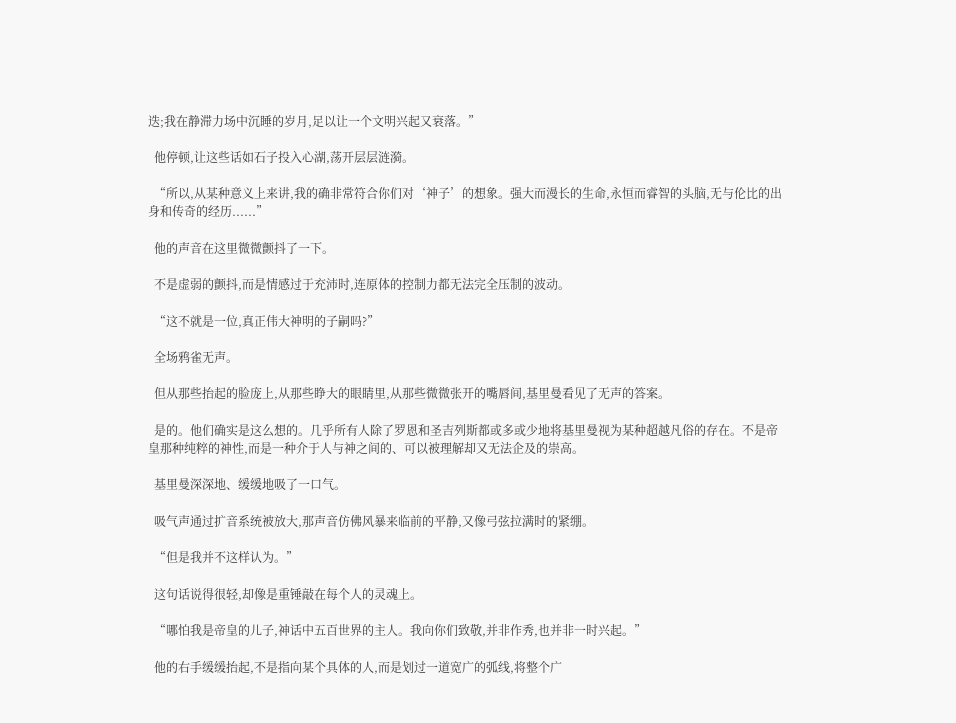迭;我在静滞力场中沉睡的岁月,足以让一个文明兴起又衰落。”

  他停顿,让这些话如石子投入心湖,荡开层层涟漪。

  “所以,从某种意义上来讲,我的确非常符合你们对‘神子’的想象。强大而漫长的生命,永恒而睿智的头脑,无与伦比的出身和传奇的经历......”

  他的声音在这里微微颤抖了一下。

  不是虚弱的颤抖,而是情感过于充沛时,连原体的控制力都无法完全压制的波动。

  “这不就是一位,真正伟大神明的子嗣吗?”

  全场鸦雀无声。

  但从那些抬起的脸庞上,从那些睁大的眼睛里,从那些微微张开的嘴唇间,基里曼看见了无声的答案。

  是的。他们确实是这么想的。几乎所有人除了罗恩和圣吉列斯都或多或少地将基里曼视为某种超越凡俗的存在。不是帝皇那种纯粹的神性,而是一种介于人与神之间的、可以被理解却又无法企及的崇高。

  基里曼深深地、缓缓地吸了一口气。

  吸气声通过扩音系统被放大,那声音仿佛风暴来临前的平静,又像弓弦拉满时的紧绷。

  “但是我并不这样认为。”

  这句话说得很轻,却像是重锤敲在每个人的灵魂上。

  “哪怕我是帝皇的儿子,神话中五百世界的主人。我向你们致敬,并非作秀,也并非一时兴起。”

  他的右手缓缓抬起,不是指向某个具体的人,而是划过一道宽广的弧线,将整个广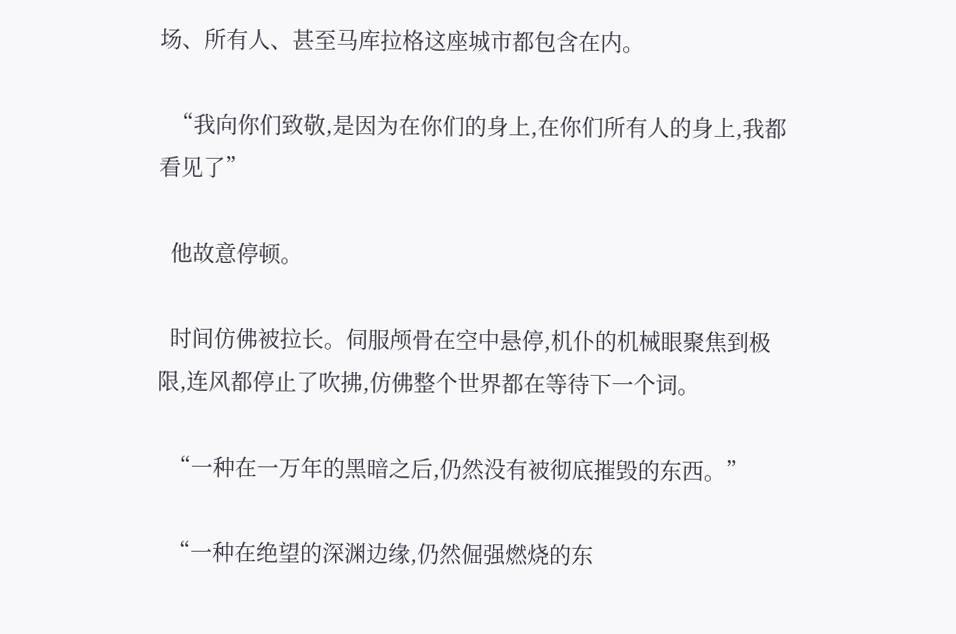场、所有人、甚至马库拉格这座城市都包含在内。

  “我向你们致敬,是因为在你们的身上,在你们所有人的身上,我都看见了”

  他故意停顿。

  时间仿佛被拉长。伺服颅骨在空中悬停,机仆的机械眼聚焦到极限,连风都停止了吹拂,仿佛整个世界都在等待下一个词。

  “一种在一万年的黑暗之后,仍然没有被彻底摧毁的东西。”

  “一种在绝望的深渊边缘,仍然倔强燃烧的东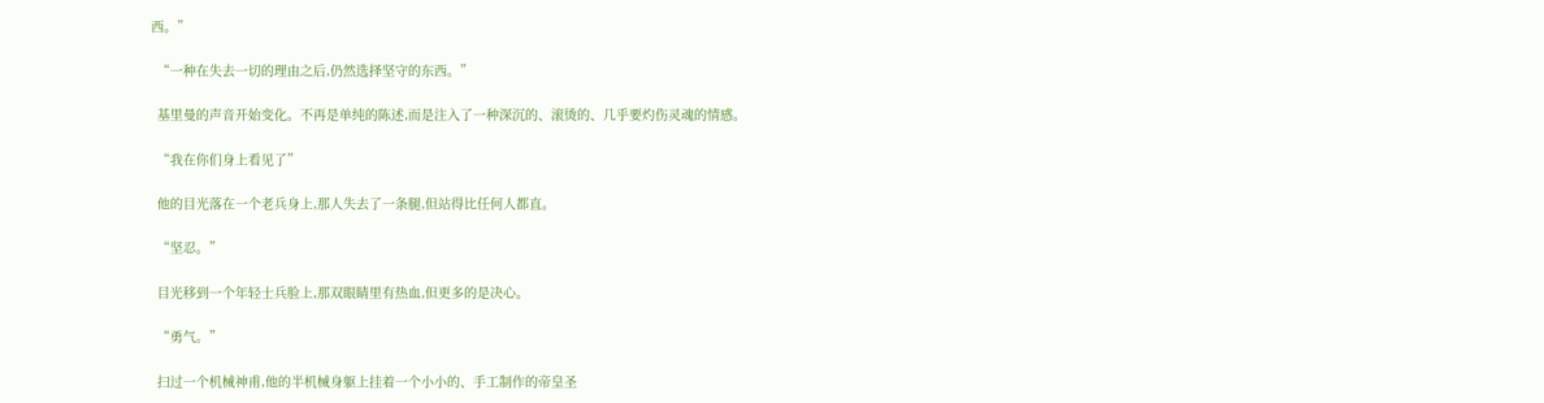西。”

  “一种在失去一切的理由之后,仍然选择坚守的东西。”

  基里曼的声音开始变化。不再是单纯的陈述,而是注入了一种深沉的、滚烫的、几乎要灼伤灵魂的情感。

  “我在你们身上看见了”

  他的目光落在一个老兵身上,那人失去了一条腿,但站得比任何人都直。

  “坚忍。”

  目光移到一个年轻士兵脸上,那双眼睛里有热血,但更多的是决心。

  “勇气。”

  扫过一个机械神甫,他的半机械身躯上挂着一个小小的、手工制作的帝皇圣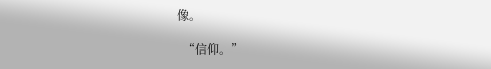像。

  “信仰。”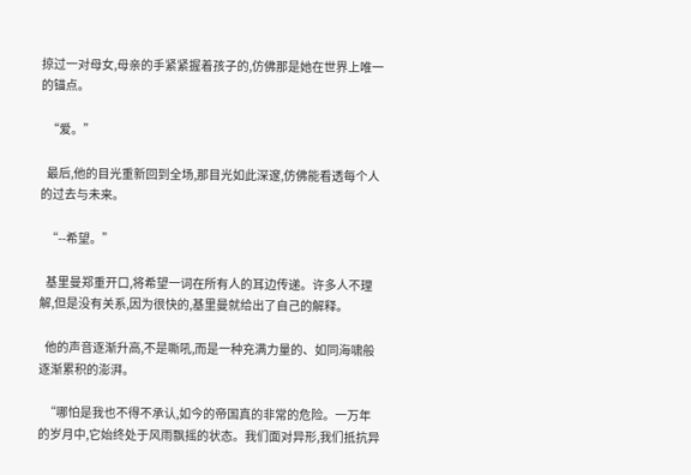掠过一对母女,母亲的手紧紧握着孩子的,仿佛那是她在世界上唯一的锚点。

  “爱。”

  最后,他的目光重新回到全场,那目光如此深邃,仿佛能看透每个人的过去与未来。

  “--希望。”

  基里曼郑重开口,将希望一词在所有人的耳边传递。许多人不理解,但是没有关系,因为很快的,基里曼就给出了自己的解释。

  他的声音逐渐升高,不是嘶吼,而是一种充满力量的、如同海啸般逐渐累积的澎湃。

  “哪怕是我也不得不承认,如今的帝国真的非常的危险。一万年的岁月中,它始终处于风雨飘摇的状态。我们面对异形,我们抵抗异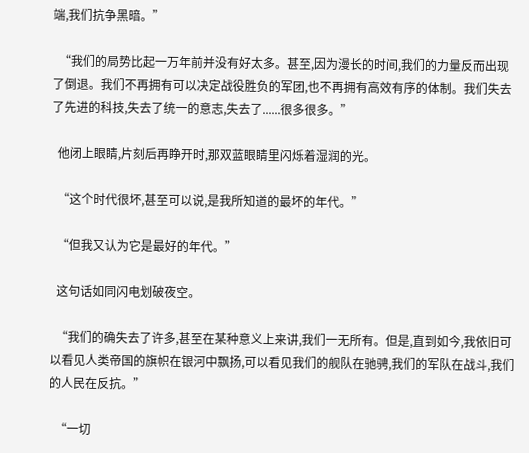端,我们抗争黑暗。”

  “我们的局势比起一万年前并没有好太多。甚至,因为漫长的时间,我们的力量反而出现了倒退。我们不再拥有可以决定战役胜负的军团,也不再拥有高效有序的体制。我们失去了先进的科技,失去了统一的意志,失去了......很多很多。”

  他闭上眼睛,片刻后再睁开时,那双蓝眼睛里闪烁着湿润的光。

  “这个时代很坏,甚至可以说,是我所知道的最坏的年代。”

  “但我又认为它是最好的年代。”

  这句话如同闪电划破夜空。

  “我们的确失去了许多,甚至在某种意义上来讲,我们一无所有。但是,直到如今,我依旧可以看见人类帝国的旗帜在银河中飘扬,可以看见我们的舰队在驰骋,我们的军队在战斗,我们的人民在反抗。”

  “一切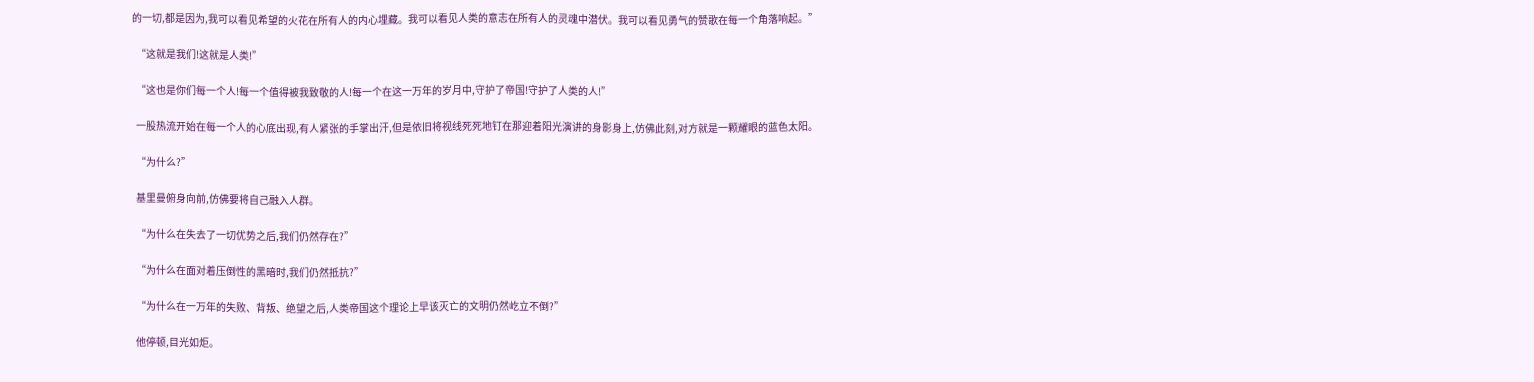的一切,都是因为,我可以看见希望的火花在所有人的内心埋藏。我可以看见人类的意志在所有人的灵魂中潜伏。我可以看见勇气的赞歌在每一个角落响起。”

  “这就是我们!这就是人类!”

  “这也是你们每一个人!每一个值得被我致敬的人!每一个在这一万年的岁月中,守护了帝国!守护了人类的人!”

  一股热流开始在每一个人的心底出现,有人紧张的手掌出汗,但是依旧将视线死死地钉在那迎着阳光演讲的身影身上,仿佛此刻,对方就是一颗耀眼的蓝色太阳。

  “为什么?”

  基里曼俯身向前,仿佛要将自己融入人群。

  “为什么在失去了一切优势之后,我们仍然存在?”

  “为什么在面对着压倒性的黑暗时,我们仍然抵抗?”

  “为什么在一万年的失败、背叛、绝望之后,人类帝国这个理论上早该灭亡的文明仍然屹立不倒?”

  他停顿,目光如炬。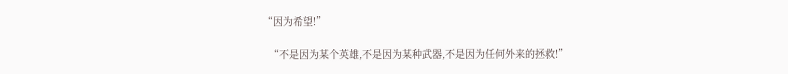“因为希望!”

  “不是因为某个英雄,不是因为某种武器,不是因为任何外来的拯救!”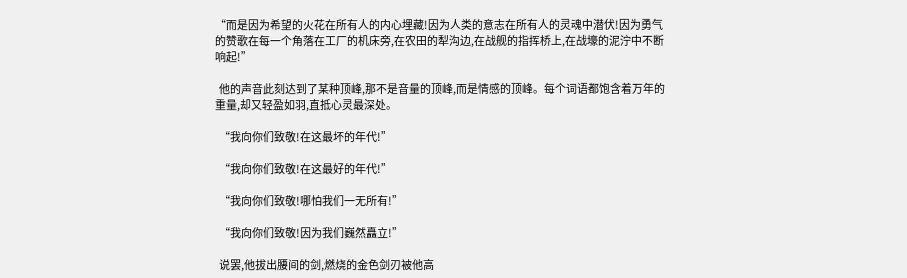“而是因为希望的火花在所有人的内心埋藏!因为人类的意志在所有人的灵魂中潜伏!因为勇气的赞歌在每一个角落在工厂的机床旁,在农田的犁沟边,在战舰的指挥桥上,在战壕的泥泞中不断响起!”

  他的声音此刻达到了某种顶峰,那不是音量的顶峰,而是情感的顶峰。每个词语都饱含着万年的重量,却又轻盈如羽,直抵心灵最深处。

  “我向你们致敬!在这最坏的年代!”

  “我向你们致敬!在这最好的年代!”

  “我向你们致敬!哪怕我们一无所有!”

  “我向你们致敬!因为我们巍然矗立!”

  说罢,他拔出腰间的剑,燃烧的金色剑刃被他高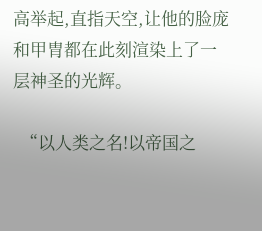高举起,直指天空,让他的脸庞和甲胄都在此刻渲染上了一层神圣的光辉。

  “以人类之名!以帝国之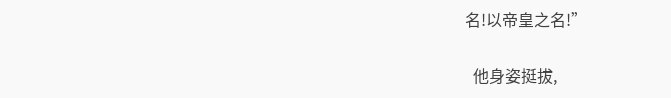名!以帝皇之名!”

  他身姿挺拔,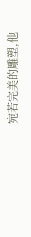宛若完美的雕塑,他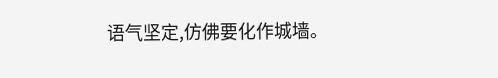语气坚定,仿佛要化作城墙。